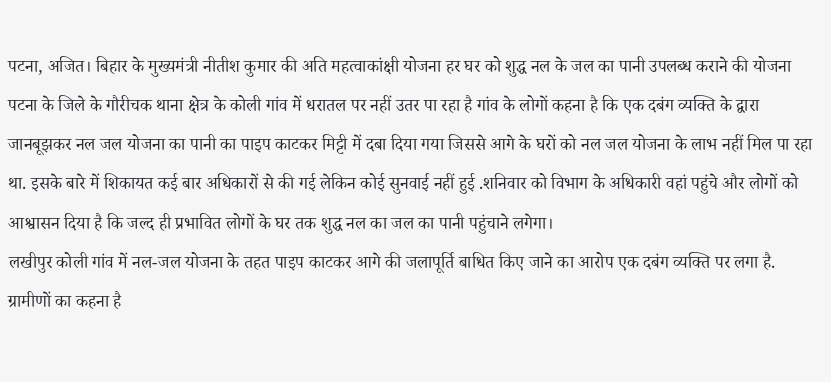पटना, अजित। बिहार के मुख्यमंत्री नीतीश कुमार की अति महत्वाकांक्षी योजना हर घर को शुद्ध नल के जल का पानी उपलब्ध कराने की योजना पटना के जिले के गौरीचक थाना क्षेत्र के कोली गांव में धरातल पर नहीं उतर पा रहा है गांव के लोगों कहना है कि एक दबंग व्यक्ति के द्वारा जानबूझकर नल जल योजना का पानी का पाइप काटकर मिट्टी में दबा दिया गया जिससे आगे के घरों को नल जल योजना के लाभ नहीं मिल पा रहा था. इसके बारे में शिकायत कई बार अधिकारों से की गई लेकिन कोई सुनवाई नहीं हुई .शनिवार को विभाग के अधिकारी वहां पहुंचे और लोगों को आश्वासन दिया है कि जल्द ही प्रभावित लोगों के घर तक शुद्ध नल का जल का पानी पहुंचाने लगेगा।
लखीपुर कोली गांव में नल-जल योजना के तहत पाइप काटकर आगे की जलापूर्ति बाधित किए जाने का आरोप एक दबंग व्यक्ति पर लगा है. ग्रामीणों का कहना है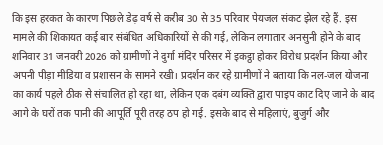कि इस हरकत के कारण पिछले डेढ़ वर्ष से करीब 30 से 35 परिवार पेयजल संकट झेल रहे हैं. इस मामले की शिकायत कई बार संबंधित अधिकारियों से की गई, लेकिन लगातार अनसुनी होने के बाद शनिवार 31 जनवरी 2026 को ग्रामीणों ने दुर्गा मंदिर परिसर में इकट्ठा होकर विरोध प्रदर्शन किया और अपनी पीड़ा मीडिया व प्रशासन के सामने रखी। प्रदर्शन कर रहे ग्रामीणों ने बताया कि नल-जल योजना का कार्य पहले ठीक से संचालित हो रहा था, लेकिन एक दबंग व्यक्ति द्वारा पाइप काट दिए जाने के बाद आगे के घरों तक पानी की आपूर्ति पूरी तरह ठप हो गई. इसके बाद से महिलाएं, बुजुर्ग और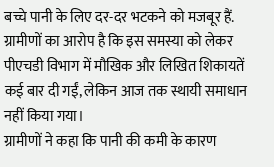बच्चे पानी के लिए दर-दर भटकने को मजबूर हैं. ग्रामीणों का आरोप है कि इस समस्या को लेकर पीएचडी विभाग में मौखिक और लिखित शिकायतें कई बार दी गईं, लेकिन आज तक स्थायी समाधान नहीं किया गया।
ग्रामीणों ने कहा कि पानी की कमी के कारण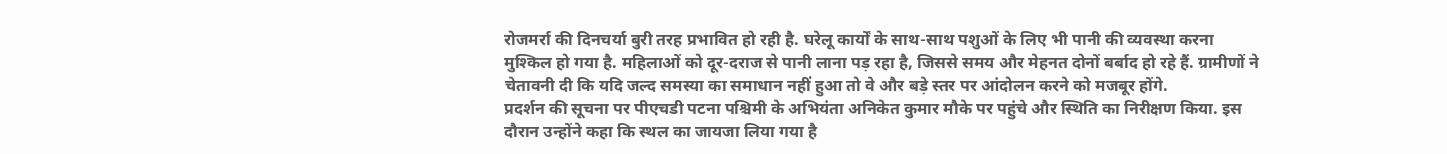रोजमर्रा की दिनचर्या बुरी तरह प्रभावित हो रही है. घरेलू कार्यों के साथ-साथ पशुओं के लिए भी पानी की व्यवस्था करना मुश्किल हो गया है. महिलाओं को दूर-दराज से पानी लाना पड़ रहा है, जिससे समय और मेहनत दोनों बर्बाद हो रहे हैं. ग्रामीणों ने चेतावनी दी कि यदि जल्द समस्या का समाधान नहीं हुआ तो वे और बड़े स्तर पर आंदोलन करने को मजबूर होंगे.
प्रदर्शन की सूचना पर पीएचडी पटना पश्चिमी के अभियंता अनिकेत कुमार मौके पर पहुंचे और स्थिति का निरीक्षण किया. इस दौरान उन्होंने कहा कि स्थल का जायजा लिया गया है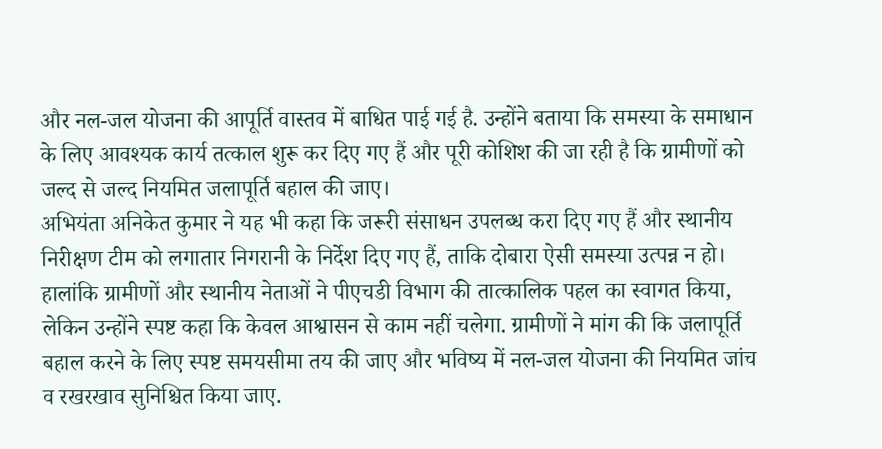और नल-जल योजना की आपूर्ति वास्तव में बाधित पाई गई है. उन्होंने बताया कि समस्या के समाधान के लिए आवश्यक कार्य तत्काल शुरू कर दिए गए हैं और पूरी कोशिश की जा रही है कि ग्रामीणों को जल्द से जल्द नियमित जलापूर्ति बहाल की जाए।
अभियंता अनिकेत कुमार ने यह भी कहा कि जरूरी संसाधन उपलब्ध करा दिए गए हैं और स्थानीय निरीक्षण टीम को लगातार निगरानी के निर्देश दिए गए हैं, ताकि दोबारा ऐसी समस्या उत्पन्न न हो। हालांकि ग्रामीणों और स्थानीय नेताओं ने पीएचडी विभाग की तात्कालिक पहल का स्वागत किया, लेकिन उन्होंने स्पष्ट कहा कि केवल आश्वासन से काम नहीं चलेगा. ग्रामीणों ने मांग की कि जलापूर्ति बहाल करने के लिए स्पष्ट समयसीमा तय की जाए और भविष्य में नल-जल योजना की नियमित जांच व रखरखाव सुनिश्चित किया जाए.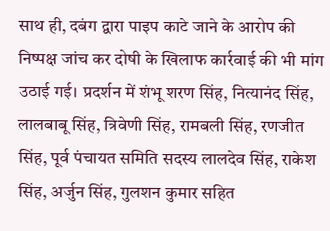साथ ही, दबंग द्वारा पाइप काटे जाने के आरोप की निष्पक्ष जांच कर दोषी के खिलाफ कार्रवाई की भी मांग उठाई गई। प्रदर्शन में शंभू शरण सिंह, नित्यानंद सिंह, लालबाबू सिंह, त्रिवेणी सिंह, रामबली सिंह, रणजीत सिंह, पूर्व पंचायत समिति सदस्य लालदेव सिंह, राकेश सिंह, अर्जुन सिंह, गुलशन कुमार सहित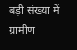बड़ी संख्या में ग्रामीण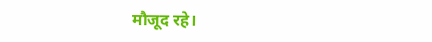मौजूद रहे।